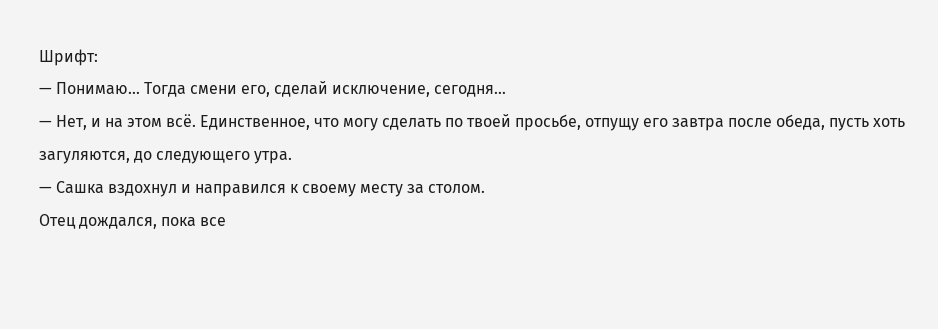Шрифт:
— Понимаю… Тогда смени его, сделай исключение, сегодня…
— Нет, и на этом всё. Единственное, что могу сделать по твоей просьбе, отпущу его завтра после обеда, пусть хоть загуляются, до следующего утра.
— Сашка вздохнул и направился к своему месту за столом.
Отец дождался, пока все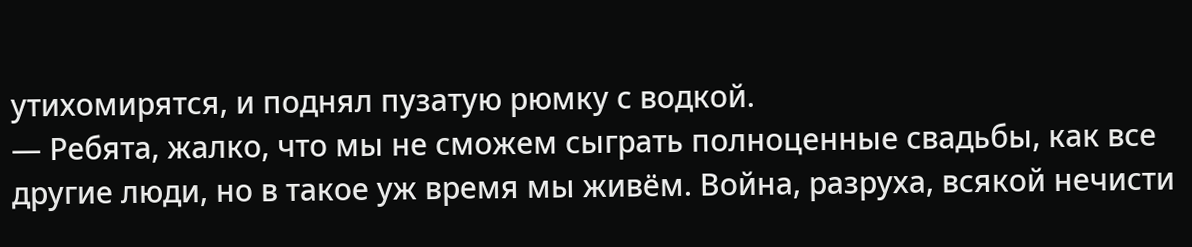утихомирятся, и поднял пузатую рюмку с водкой.
— Ребята, жалко, что мы не сможем сыграть полноценные свадьбы, как все другие люди, но в такое уж время мы живём. Война, разруха, всякой нечисти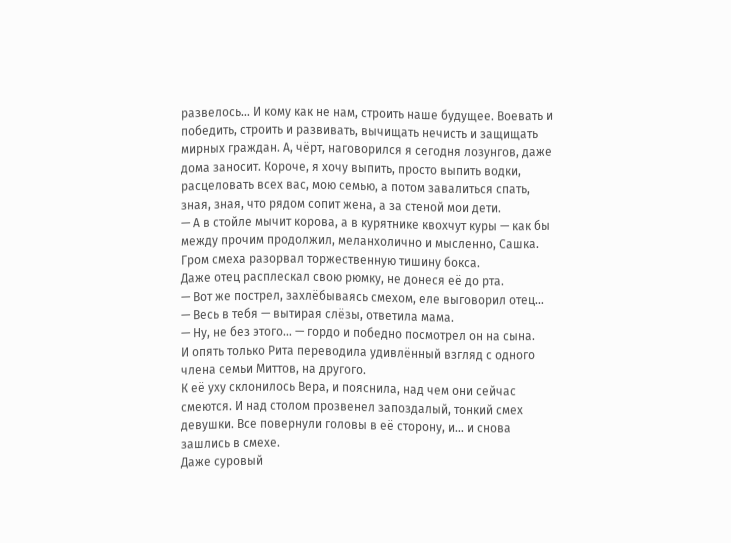развелось… И кому как не нам, строить наше будущее. Воевать и победить, строить и развивать, вычищать нечисть и защищать мирных граждан. А, чёрт, наговорился я сегодня лозунгов, даже дома заносит. Короче, я хочу выпить, просто выпить водки, расцеловать всех вас, мою семью, а потом завалиться спать, зная, зная, что рядом сопит жена, а за стеной мои дети.
— А в стойле мычит корова, а в курятнике квохчут куры — как бы между прочим продолжил, меланхолично и мысленно, Сашка.
Гром смеха разорвал торжественную тишину бокса.
Даже отец расплескал свою рюмку, не донеся её до рта.
— Вот же пострел, захлёбываясь смехом, еле выговорил отец…
— Весь в тебя — вытирая слёзы, ответила мама.
— Ну, не без этого… — гордо и победно посмотрел он на сына.
И опять только Рита переводила удивлённый взгляд с одного члена семьи Миттов, на другого.
К её уху склонилось Вера, и пояснила, над чем они сейчас смеются. И над столом прозвенел запоздалый, тонкий смех девушки. Все повернули головы в её сторону, и… и снова зашлись в смехе.
Даже суровый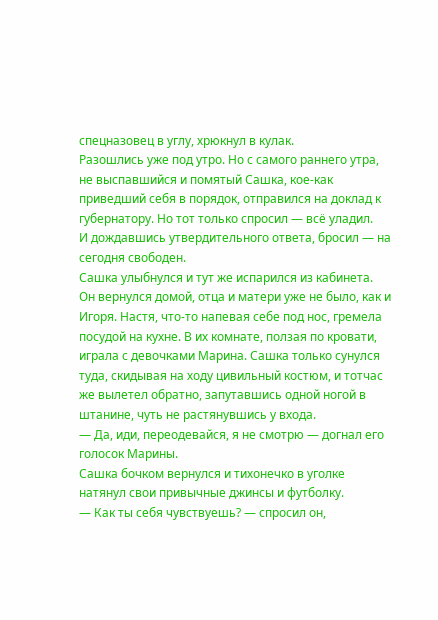спецназовец в углу, хрюкнул в кулак.
Разошлись уже под утро. Но с самого раннего утра, не выспавшийся и помятый Сашка, кое-как приведший себя в порядок, отправился на доклад к губернатору. Но тот только спросил — всё уладил.
И дождавшись утвердительного ответа, бросил — на сегодня свободен.
Сашка улыбнулся и тут же испарился из кабинета.
Он вернулся домой, отца и матери уже не было, как и Игоря. Настя, что-то напевая себе под нос, гремела посудой на кухне. В их комнате, ползая по кровати, играла с девочками Марина. Сашка только сунулся туда, скидывая на ходу цивильный костюм, и тотчас же вылетел обратно, запутавшись одной ногой в штанине, чуть не растянувшись у входа.
— Да, иди, переодевайся, я не смотрю — догнал его голосок Марины.
Сашка бочком вернулся и тихонечко в уголке натянул свои привычные джинсы и футболку.
— Как ты себя чувствуешь? — спросил он,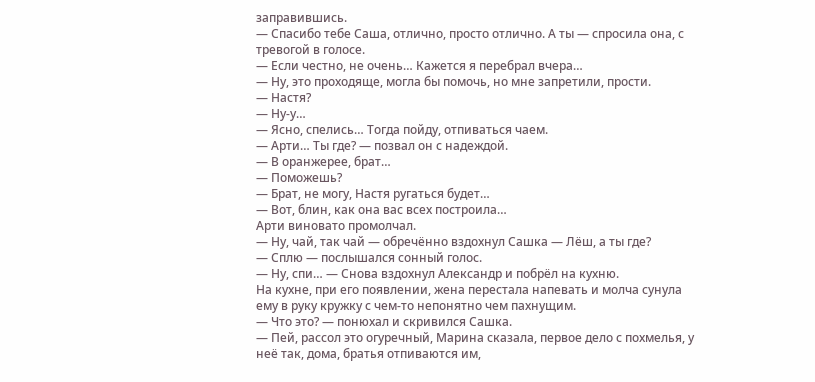заправившись.
— Спасибо тебе Саша, отлично, просто отлично. А ты — спросила она, с тревогой в голосе.
— Если честно, не очень… Кажется я перебрал вчера…
— Ну, это проходяще, могла бы помочь, но мне запретили, прости.
— Настя?
— Ну-у…
— Ясно, спелись… Тогда пойду, отпиваться чаем.
— Арти… Ты где? — позвал он с надеждой.
— В оранжерее, брат…
— Поможешь?
— Брат, не могу, Настя ругаться будет…
— Вот, блин, как она вас всех построила…
Арти виновато промолчал.
— Ну, чай, так чай — обречённо вздохнул Сашка — Лёш, а ты где?
— Сплю — послышался сонный голос.
— Ну, спи… — Снова вздохнул Александр и побрёл на кухню.
На кухне, при его появлении, жена перестала напевать и молча сунула ему в руку кружку с чем-то непонятно чем пахнущим.
— Что это? — понюхал и скривился Сашка.
— Пей, рассол это огуречный, Марина сказала, первое дело с похмелья, у неё так, дома, братья отпиваются им,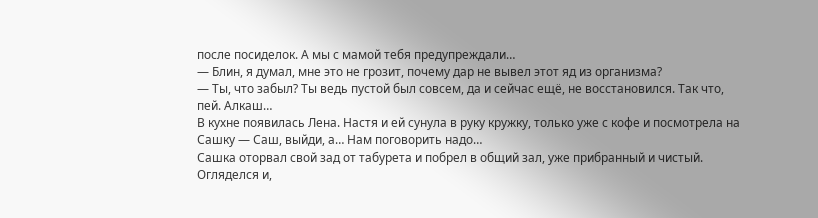после посиделок. А мы с мамой тебя предупреждали…
— Блин, я думал, мне это не грозит, почему дар не вывел этот яд из организма?
— Ты, что забыл? Ты ведь пустой был совсем, да и сейчас ещё, не восстановился. Так что, пей. Алкаш…
В кухне появилась Лена. Настя и ей сунула в руку кружку, только уже с кофе и посмотрела на Сашку — Саш, выйди, а… Нам поговорить надо…
Сашка оторвал свой зад от табурета и побрел в общий зал, уже прибранный и чистый. Огляделся и,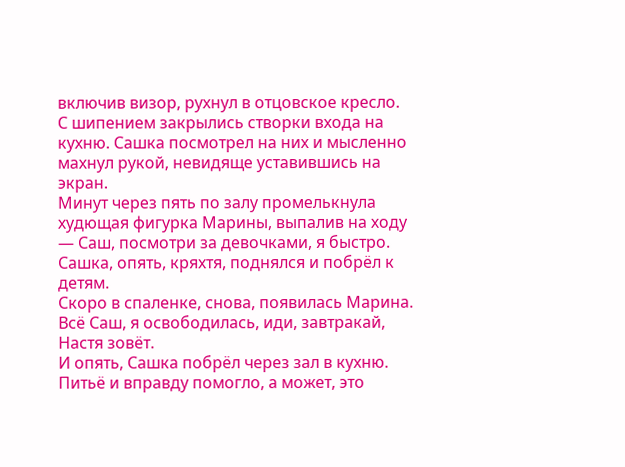включив визор, рухнул в отцовское кресло.
С шипением закрылись створки входа на кухню. Сашка посмотрел на них и мысленно махнул рукой, невидяще уставившись на экран.
Минут через пять по залу промелькнула худющая фигурка Марины, выпалив на ходу — Саш, посмотри за девочками, я быстро.
Сашка, опять, кряхтя, поднялся и побрёл к детям.
Скоро в спаленке, снова, появилась Марина.
Всё Саш, я освободилась, иди, завтракай, Настя зовёт.
И опять, Сашка побрёл через зал в кухню. Питьё и вправду помогло, а может, это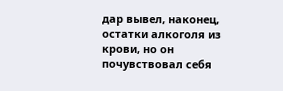дар вывел, наконец, остатки алкоголя из крови, но он почувствовал себя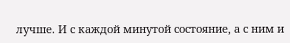лучше. И с каждой минутой состояние, а с ним и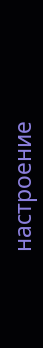настроение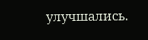улучшались.